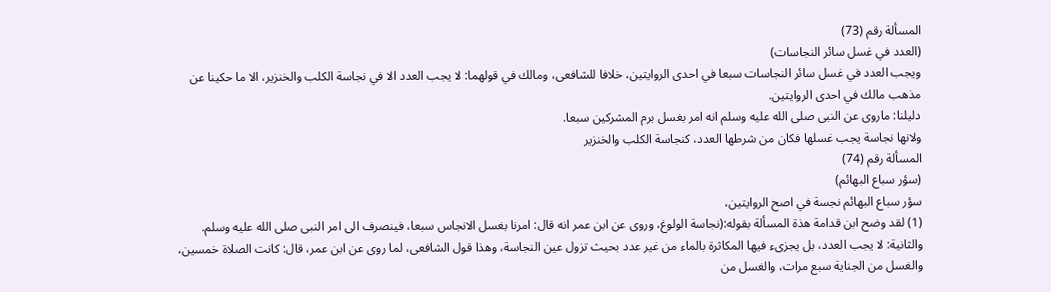المسألة رقم (73)
(العدد في غسل سائر النجاسات)
ويجب العدد في غسل سائر النجاسات سبعا في احدى الروايتين، خلافا للشافعى، ومالك في قولهما: لا يجب العدد الا في نجاسة الكلب والخنزير، الا ما حكينا عن مذهب مالك في احدى الروايتين.
دليلنا: ماروى عن النبى صلى الله عليه وسلم انه امر بغسل برم المشركين سبعا.
ولانها نجاسة يجب غسلها فكان من شرطها العدد، كنجاسة الكلب والخنزير
المسألة رقم (74)
(سؤر سباع البهائم)
سؤر سباع البهائم نجسة في اصح الروايتين،
(1) لقد وضح ابن قدامة هذة المسألة بقوله:(نجاسة الولوغ، وروى عن ابن عمر انه قال: امرنا بغسل الانجاس سبعا، فينصرف الى امر النبى صلى الله عليه وسلم.
والثانية: لا يجب العدد، بل يجزىء فيها المكاثرة بالماء من غير عدد بحيث تزول عين النجاسة، وهذا قول الشافعى، لما روى عن ابن عمر، قال: كانت الصلاة خمسين، والغسل من الجناية سبع مرات، والغسل من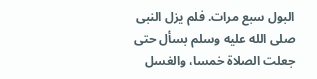البول سبع مرات. فلم يزل النبى صلى الله عليه وسلم بسأل حتى جعلت الصلاة خمسا، والغسل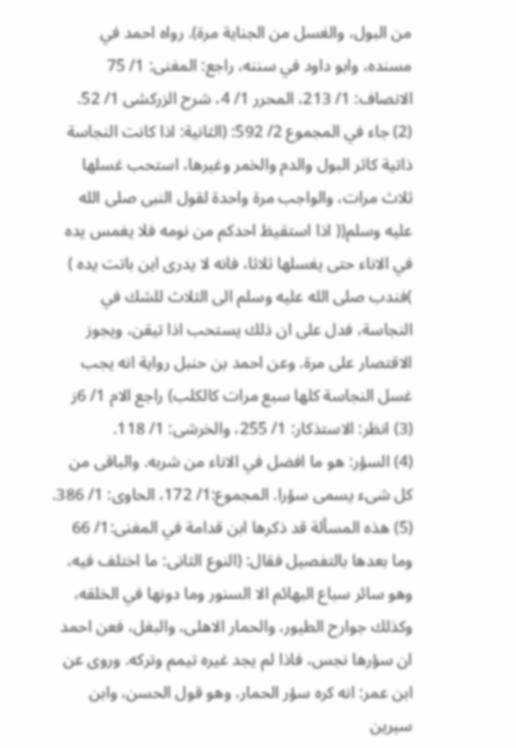من البول، والغسل من الجناية مرة). رواه احمد في مسنده، وابو داود في سننه، راجع: المغنى: 1/ 75 الانصاف: 1/ 213، المحرر 1/ 4، شرح الزركشى 1/ 52.
(2) جاء في المجموع 2/ 592: (الثانية: اذا كانت النجاسة ذاتية كاثر البول والدم والخمر وغيرها، استحب غسلها ثلاث مرات، والواجب مرة واحدة لقول النبى صلى الله عليه وسلم(( اذا استقيظ احدكم من نومه فلا يغمس يده في الاناء حتى يغسلها ثلاثا، فانه لا يدرى اين باتت يده ) )فندب صلى الله عليه وسلم الى الثلاث للشك في النجاسة، فدل على ان ذلك يستحب اذا تيقن، ويجوز الاقتصار على مرة. وعن احمد بن حنبل رواية انه يجب غسل النجاسة كلها سبع مرات كالكلب) راجع الام 1/ 6ز
(3) انظر: الاستذكار: 1/ 255، والخرشى: 1/ 118.
(4) السؤر: هو ما افضل في الاناء من شربه. والباقى من كل شىء يسمى سؤرا. المجموع:1/ 172، الحاوى: 1/ 386.
(5) هذه المسألة قد ذكرها ابن قدامة في المغنى:1/ 66 وما بعدها بالتفصيل فقال: (النوع الثانى: ما اختلف فيه، وهو سائر سباع البهائم الا السنور وما دونها في الخلقه، وكذلك جوارح الطيور، والحمار الاهلى، والبغل، فعن احمد ان سؤرها نجس، فاذا لم يجد غيره تيمم وتركه. وروى عن ابن عمر: انه كره سؤر الحمار، وهو قول الحسن، وابن سيرين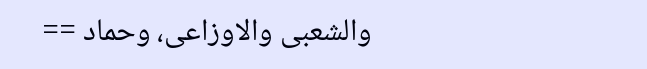والشعبى والاوزاعى، وحماد ==